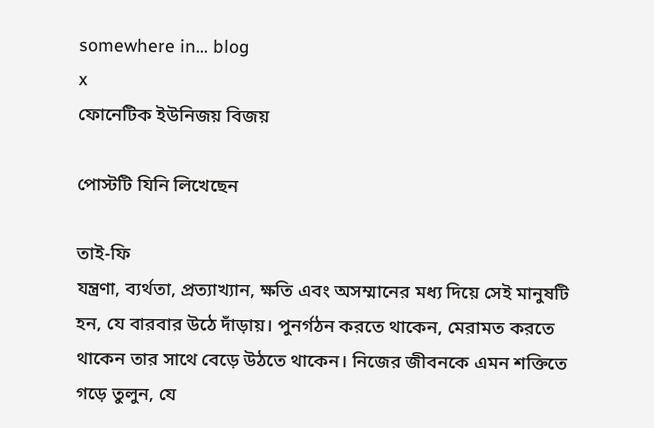somewhere in... blog
x
ফোনেটিক ইউনিজয় বিজয়

পোস্টটি যিনি লিখেছেন

তাই-ফি
যন্ত্রণা, ব্যর্থতা, প্রত্যাখ্যান, ক্ষতি এবং অসম্মানের মধ্য দিয়ে সেই মানুষটি হন, যে বারবার উঠে দাঁড়ায়। পুনর্গঠন করতে থাকেন, মেরামত করতে থাকেন তার সাথে বেড়ে উঠতে থাকেন। নিজের জীবনকে এমন শক্তিতে গড়ে তুলুন, যে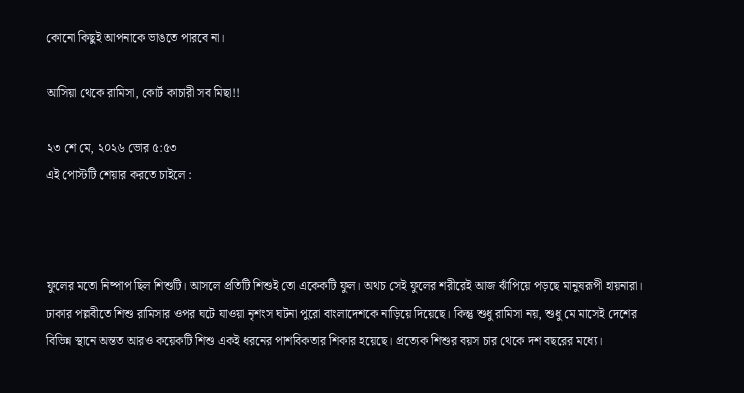কোনো কিছুই আপনাকে ভাঙতে পারবে না।

আসিয়া থেকে রামিসা, কোর্ট কাচারী সব মিছা!!

২৩ শে মে, ২০২৬ ভোর ৫:৫৩
এই পোস্টটি শেয়ার করতে চাইলে :



ফুলের মতো নিষ্পাপ ছিল শিশুটি। আসলে প্রতিটি শিশুই তো একেকটি ফুল। অথচ সেই ফুলের শরীরেই আজ ঝাঁপিয়ে পড়ছে মানুষরূপী হায়নারা। ঢাকার পল্লবীতে শিশু রামিসার ওপর ঘটে যাওয়া নৃশংস ঘটনা পুরো বাংলাদেশকে নাড়িয়ে দিয়েছে। কিন্তু শুধু রামিসা নয়, শুধু মে মাসেই দেশের বিভিন্ন স্থানে অন্তত আরও কয়েকটি শিশু একই ধরনের পাশবিকতার শিকার হয়েছে। প্রত্যেক শিশুর বয়স চার থেকে দশ বছরের মধ্যে।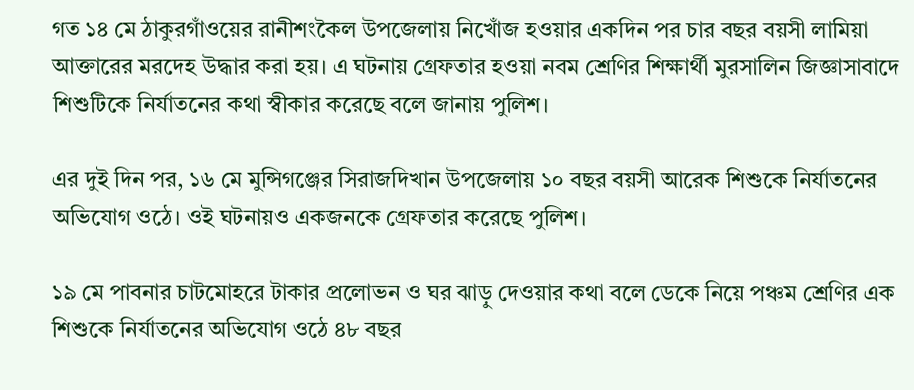গত ১৪ মে ঠাকুরগাঁওয়ের রানীশংকৈল উপজেলায় নিখোঁজ হওয়ার একদিন পর চার বছর বয়সী লামিয়া আক্তারের মরদেহ উদ্ধার করা হয়। এ ঘটনায় গ্রেফতার হওয়া নবম শ্রেণির শিক্ষার্থী মুরসালিন জিজ্ঞাসাবাদে শিশুটিকে নির্যাতনের কথা স্বীকার করেছে বলে জানায় পুলিশ।

এর দুই দিন পর, ১৬ মে মুন্সিগঞ্জের সিরাজদিখান উপজেলায় ১০ বছর বয়সী আরেক শিশুকে নির্যাতনের অভিযোগ ওঠে। ওই ঘটনায়ও একজনকে গ্রেফতার করেছে পুলিশ।

১৯ মে পাবনার চাটমোহরে টাকার প্রলোভন ও ঘর ঝাড়ু দেওয়ার কথা বলে ডেকে নিয়ে পঞ্চম শ্রেণির এক শিশুকে নির্যাতনের অভিযোগ ওঠে ৪৮ বছর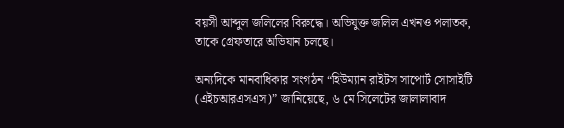বয়সী আব্দুল জলিলের বিরুদ্ধে। অভিযুক্ত জলিল এখনও পলাতক, তাকে গ্রেফতারে অভিযান চলছে।

অন্যদিকে মানবাধিকার সংগঠন “হিউম্যান রাইটস সাপোর্ট সোসাইটি (এইচআরএসএস)” জানিয়েছে, ৬ মে সিলেটের জালালাবাদ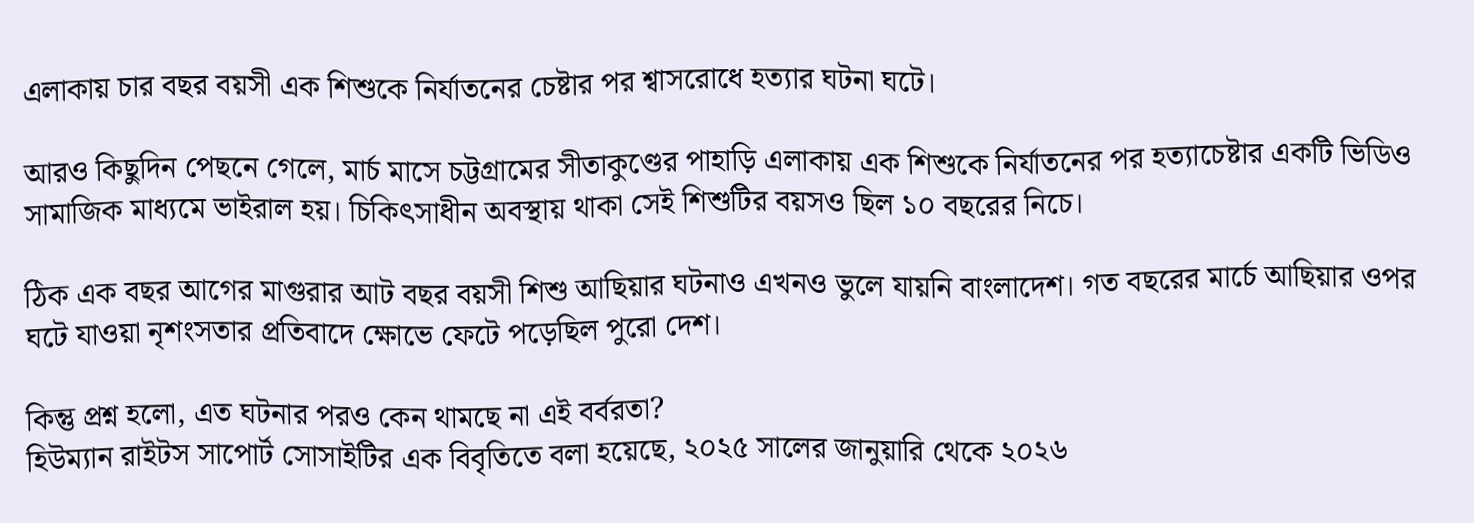এলাকায় চার বছর বয়সী এক শিশুকে নির্যাতনের চেষ্টার পর শ্বাসরোধে হত্যার ঘটনা ঘটে।

আরও কিছুদিন পেছনে গেলে, মার্চ মাসে চট্টগ্রামের সীতাকুণ্ডের পাহাড়ি এলাকায় এক শিশুকে নির্যাতনের পর হত্যাচেষ্টার একটি ভিডিও সামাজিক মাধ্যমে ভাইরাল হয়। চিকিৎসাধীন অবস্থায় থাকা সেই শিশুটির বয়সও ছিল ১০ বছরের নিচে।

ঠিক এক বছর আগের মাগুরার আট বছর বয়সী শিশু আছিয়ার ঘটনাও এখনও ভুলে যায়নি বাংলাদেশ। গত বছরের মার্চে আছিয়ার ওপর ঘটে যাওয়া নৃশংসতার প্রতিবাদে ক্ষোভে ফেটে পড়েছিল পুরো দেশ।

কিন্তু প্রশ্ন হলো, এত ঘটনার পরও কেন থামছে না এই বর্বরতা?
হিউম্যান রাইটস সাপোর্ট সোসাইটির এক বিবৃতিতে বলা হয়েছে, ২০২৫ সালের জানুয়ারি থেকে ২০২৬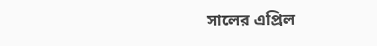সালের এপ্রিল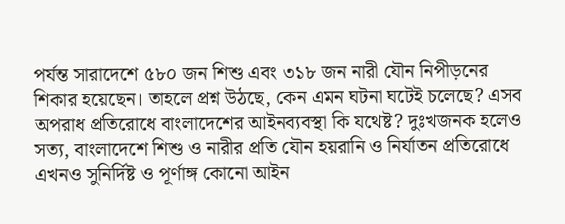পর্যন্ত সারাদেশে ৫৮০ জন শিশু এবং ৩১৮ জন নারী যৌন নিপীড়নের শিকার হয়েছেন। তাহলে প্রশ্ন উঠছে, কেন এমন ঘটনা ঘটেই চলেছে? এসব অপরাধ প্রতিরোধে বাংলাদেশের আইনব্যবস্থা কি যথেষ্ট? দুঃখজনক হলেও সত্য, বাংলাদেশে শিশু ও নারীর প্রতি যৌন হয়রানি ও নির্যাতন প্রতিরোধে এখনও সুনির্দিষ্ট ও পূর্ণাঙ্গ কোনো আইন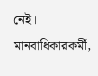নেই। মানবাধিকারকর্মী,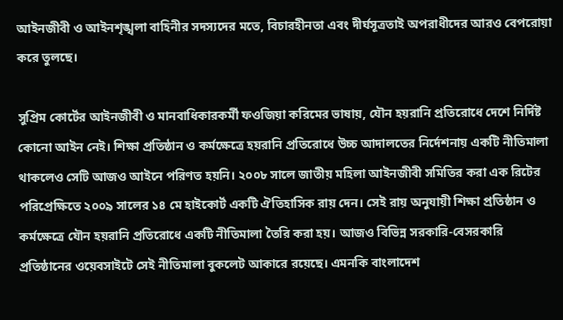আইনজীবী ও আইনশৃঙ্খলা বাহিনীর সদস্যদের মতে, বিচারহীনতা এবং দীর্ঘসূত্রতাই অপরাধীদের আরও বেপরোয়া করে তুলছে।

সুপ্রিম কোর্টের আইনজীবী ও মানবাধিকারকর্মী ফওজিয়া করিমের ভাষায়, যৌন হয়রানি প্রতিরোধে দেশে নির্দিষ্ট কোনো আইন নেই। শিক্ষা প্রতিষ্ঠান ও কর্মক্ষেত্রে হয়রানি প্রতিরোধে উচ্চ আদালতের নির্দেশনায় একটি নীতিমালা থাকলেও সেটি আজও আইনে পরিণত হয়নি। ২০০৮ সালে জাতীয় মহিলা আইনজীবী সমিতির করা এক রিটের পরিপ্রেক্ষিতে ২০০৯ সালের ১৪ মে হাইকোর্ট একটি ঐতিহাসিক রায় দেন। সেই রায় অনুযায়ী শিক্ষা প্রতিষ্ঠান ও কর্মক্ষেত্রে যৌন হয়রানি প্রতিরোধে একটি নীতিমালা তৈরি করা হয়। আজও বিভিন্ন সরকারি-বেসরকারি প্রতিষ্ঠানের ওয়েবসাইটে সেই নীতিমালা বুকলেট আকারে রয়েছে। এমনকি বাংলাদেশ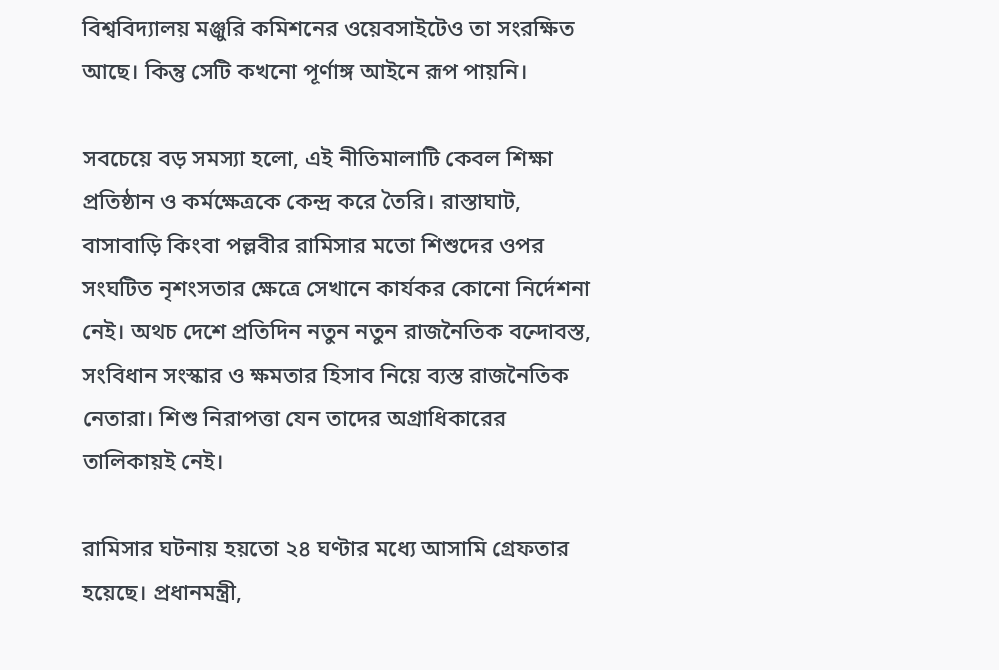বিশ্ববিদ্যালয় মঞ্জুরি কমিশনের ওয়েবসাইটেও তা সংরক্ষিত আছে। কিন্তু সেটি কখনো পূর্ণাঙ্গ আইনে রূপ পায়নি।

সবচেয়ে বড় সমস্যা হলো, এই নীতিমালাটি কেবল শিক্ষা প্রতিষ্ঠান ও কর্মক্ষেত্রকে কেন্দ্র করে তৈরি। রাস্তাঘাট, বাসাবাড়ি কিংবা পল্লবীর রামিসার মতো শিশুদের ওপর সংঘটিত নৃশংসতার ক্ষেত্রে সেখানে কার্যকর কোনো নির্দেশনা নেই। অথচ দেশে প্রতিদিন নতুন নতুন রাজনৈতিক বন্দোবস্ত, সংবিধান সংস্কার ও ক্ষমতার হিসাব নিয়ে ব্যস্ত রাজনৈতিক নেতারা। শিশু নিরাপত্তা যেন তাদের অগ্রাধিকারের তালিকায়ই নেই।

রামিসার ঘটনায় হয়তো ২৪ ঘণ্টার মধ্যে আসামি গ্রেফতার হয়েছে। প্রধানমন্ত্রী,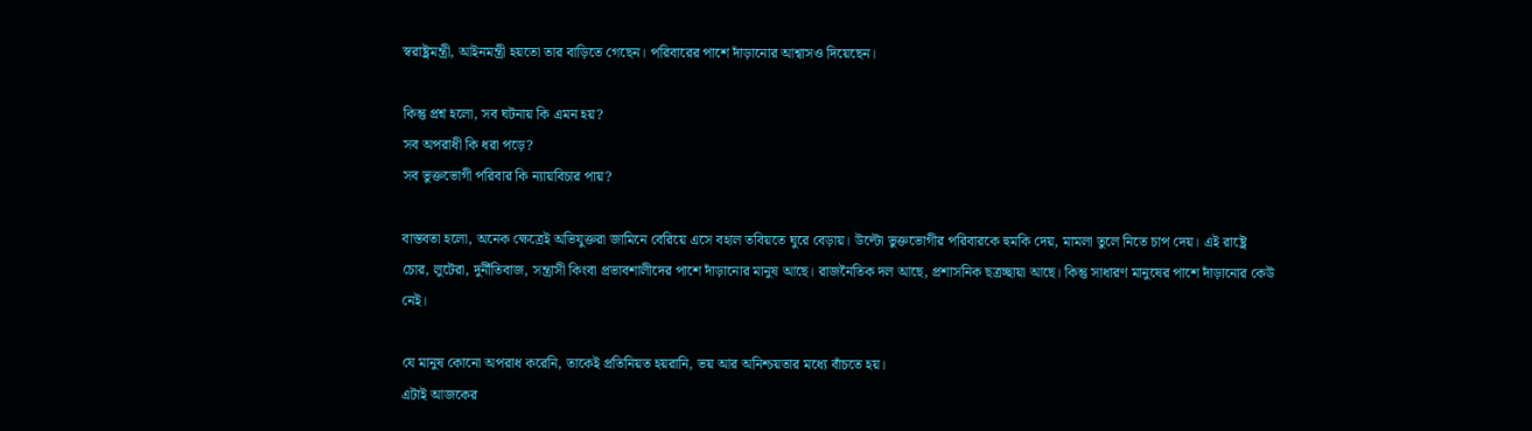স্বরাষ্ট্রমন্ত্রী, আইনমন্ত্রী হয়তো তার বাড়িতে গেছেন। পরিবারের পাশে দাঁড়ানোর আশ্বাসও দিয়েছেন।

কিন্তু প্রশ্ন হলো, সব ঘটনায় কি এমন হয়?
সব অপরাধী কি ধরা পড়ে?
সব ভুক্তভোগী পরিবার কি ন্যায়বিচার পায়?

বাস্তবতা হলো, অনেক ক্ষেত্রেই অভিযুক্তরা জামিনে বেরিয়ে এসে বহাল তবিয়তে ঘুরে বেড়ায়। উল্টো ভুক্তভোগীর পরিবারকে হুমকি দেয়, মামলা তুলে নিতে চাপ দেয়। এই রাষ্ট্রে চোর, লুটেরা, দুর্নীতিবাজ, সন্ত্রাসী কিংবা প্রভাবশালীদের পাশে দাঁড়ানোর মানুষ আছে। রাজনৈতিক দল আছে, প্রশাসনিক ছত্রচ্ছায়া আছে। কিন্তু সাধারণ মানুষের পাশে দাঁড়ানোর কেউ নেই।

যে মানুষ কোনো অপরাধ করেনি, তাকেই প্রতিনিয়ত হয়রানি, ভয় আর অনিশ্চয়তার মধ্যে বাঁচতে হয়।
এটাই আজকের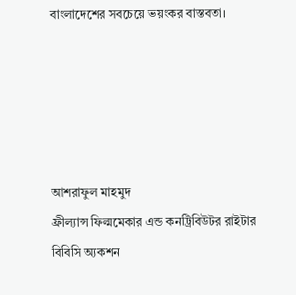বাংলাদেশের সবচেয়ে ভয়ংকর বাস্তবতা।





আশরাফুল মাহমুদ
ফ্রীল্যান্স ফিল্মমেকার এন্ড কনট্রিবিউটর রাইটার
বিবিসি অ‍্যকশন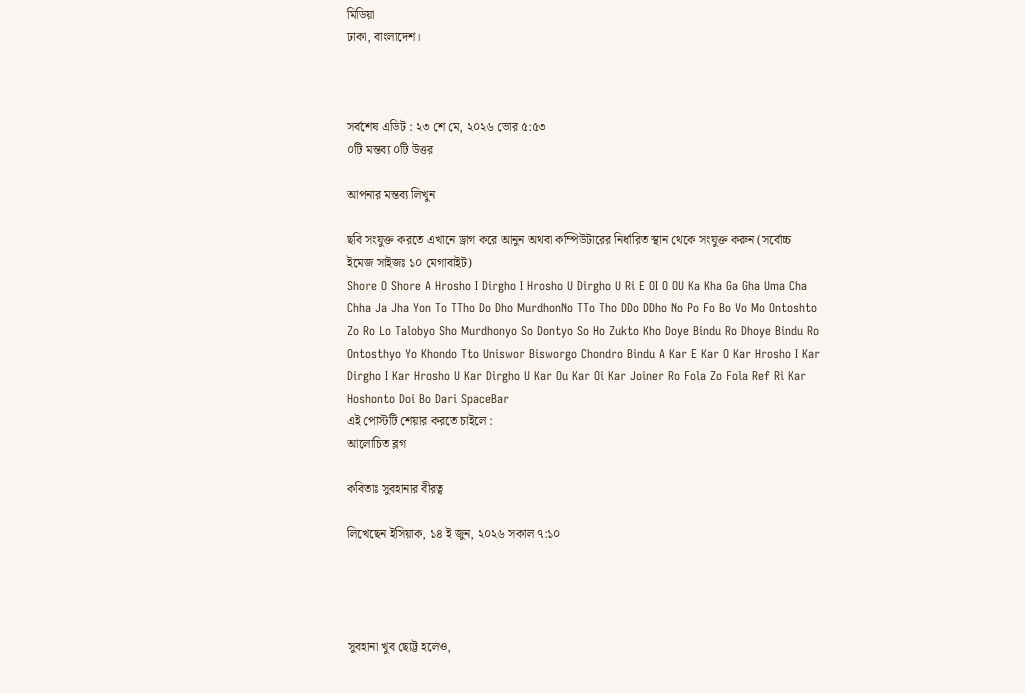মিডিয়া
ঢাকা, বাংলাদেশ।



সর্বশেষ এডিট : ২৩ শে মে, ২০২৬ ভোর ৫:৫৩
০টি মন্তব্য ০টি উত্তর

আপনার মন্তব্য লিখুন

ছবি সংযুক্ত করতে এখানে ড্রাগ করে আনুন অথবা কম্পিউটারের নির্ধারিত স্থান থেকে সংযুক্ত করুন (সর্বোচ্চ ইমেজ সাইজঃ ১০ মেগাবাইট)
Shore O Shore A Hrosho I Dirgho I Hrosho U Dirgho U Ri E OI O OU Ka Kha Ga Gha Uma Cha Chha Ja Jha Yon To TTho Do Dho MurdhonNo TTo Tho DDo DDho No Po Fo Bo Vo Mo Ontoshto Zo Ro Lo Talobyo Sho Murdhonyo So Dontyo So Ho Zukto Kho Doye Bindu Ro Dhoye Bindu Ro Ontosthyo Yo Khondo Tto Uniswor Bisworgo Chondro Bindu A Kar E Kar O Kar Hrosho I Kar Dirgho I Kar Hrosho U Kar Dirgho U Kar Ou Kar Oi Kar Joiner Ro Fola Zo Fola Ref Ri Kar Hoshonto Doi Bo Dari SpaceBar
এই পোস্টটি শেয়ার করতে চাইলে :
আলোচিত ব্লগ

কবিতাঃ সুবহানার বীরত্ব

লিখেছেন ইসিয়াক, ১৪ ই জুন, ২০২৬ সকাল ৭:১০




সুবহানা খুব ছোট্ট হলেও,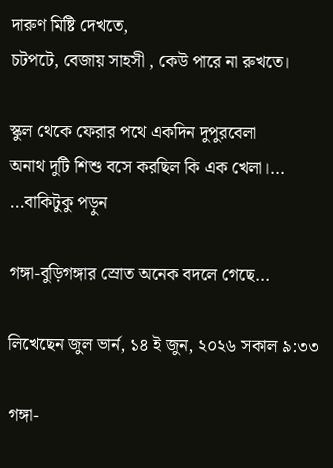দারুণ মিষ্টি দেখতে,
চটপটে, বেজায় সাহসী , কেউ পারে না রুখতে।

স্কুল থেকে ফেরার পথে একদিন দুপুরবেলা
অনাথ দুটি শিশু বসে করছিল কি এক খেলা।... ...বাকিটুকু পড়ুন

গঙ্গা-বুড়িগঙ্গার স্রোত অনেক বদলে গেছে...

লিখেছেন জুল ভার্ন, ১৪ ই জুন, ২০২৬ সকাল ৯:৩৩

গঙ্গা-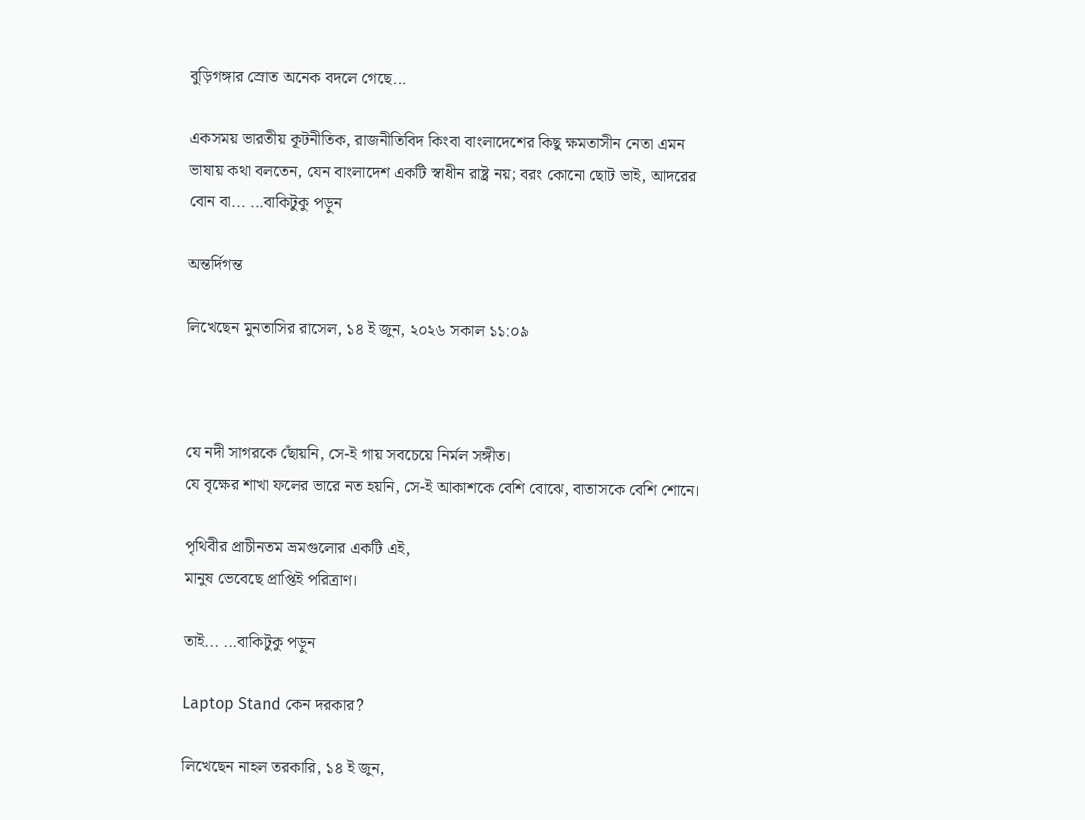বুড়িগঙ্গার স্রোত অনেক বদলে গেছে...

একসময় ভারতীয় কূটনীতিক, রাজনীতিবিদ কিংবা বাংলাদেশের কিছু ক্ষমতাসীন নেতা এমন ভাষায় কথা বলতেন, যেন বাংলাদেশ একটি স্বাধীন রাষ্ট্র নয়; বরং কোনো ছোট ভাই, আদরের বোন বা... ...বাকিটুকু পড়ুন

অন্তর্দিগন্ত

লিখেছেন মুনতাসির রাসেল, ১৪ ই জুন, ২০২৬ সকাল ১১:০৯



যে নদী সাগরকে ছোঁয়নি, সে-ই গায় সবচেয়ে নির্মল সঙ্গীত।
যে বৃক্ষের শাখা ফলের ভারে নত হয়নি, সে-ই আকাশকে বেশি বোঝে, বাতাসকে বেশি শোনে।

পৃথিবীর প্রাচীনতম ভ্রমগুলোর একটি এই,
মানুষ ভেবেছে প্রাপ্তিই পরিত্রাণ।

তাই... ...বাকিটুকু পড়ুন

Laptop Stand কেন দরকার?

লিখেছেন নাহল তরকারি, ১৪ ই জুন,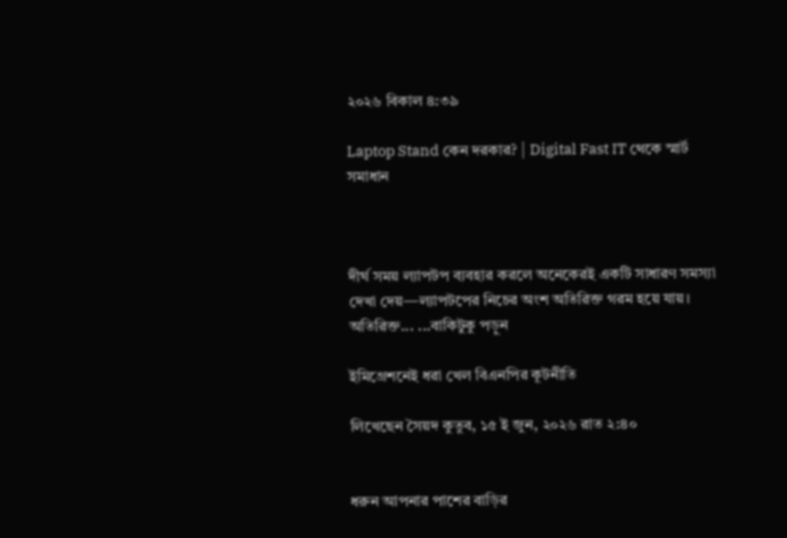২০২৬ বিকাল ৪:৩৯

Laptop Stand কেন দরকার? | Digital Fast IT থেকে স্মার্ট সমাধান



দীর্ঘ সময় ল্যাপটপ ব্যবহার করলে অনেকেরই একটি সাধারণ সমস্যা দেখা দেয়—ল্যাপটপের নিচের অংশ অতিরিক্ত গরম হয়ে যায়। অতিরিক্ত... ...বাকিটুকু পড়ুন

ইমিগ্রেশনেই ধরা খেল বিএনপির কূটনীতি

লিখেছেন সৈয়দ কুতুব, ১৫ ই জুন, ২০২৬ রাত ২:৪০


ধরুন আপনার পাশের বাড়ির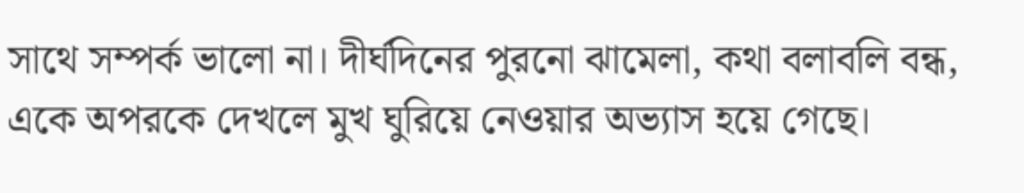সাথে সম্পর্ক ভালো না। দীর্ঘদিনের পুরনো ঝামেলা, কথা বলাবলি বন্ধ, একে অপরকে দেখলে মুখ ঘুরিয়ে নেওয়ার অভ্যাস হয়ে গেছে।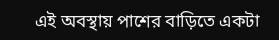এই অবস্থায় পাশের বাড়িতে একটা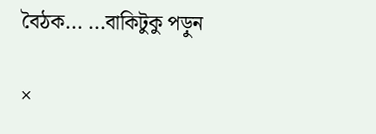বৈঠক... ...বাকিটুকু পড়ুন

×